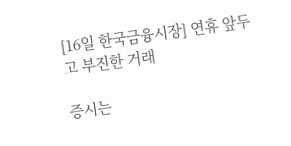[16일 한국금융시장] 연휴 앞두고 부진한 거래

증시는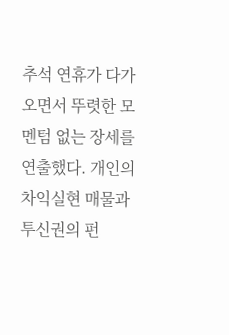추석 연휴가 다가오면서 뚜렷한 모멘텀 없는 장세를 연출했다. 개인의 차익실현 매물과 투신권의 펀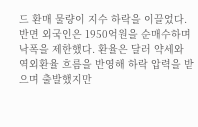드 환매 물량이 지수 하락을 이끌었다. 반면 외국인은 1950억원을 순매수하며 낙폭을 제한했다. 환율은 달러 약세와 역외환율 흐름을 반영해 하락 압력을 받으며 출발했지만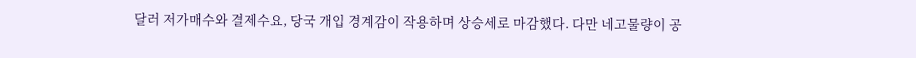달러 저가매수와 결제수요, 당국 개입 경계감이 작용하며 상승세로 마감했다. 다만 네고물량이 공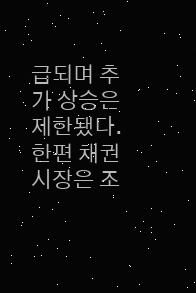급되며 추가 상승은 제한됐다. 한편 채권시장은 조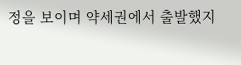정을 보이며 약세권에서 출발했지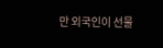만 외국인이 선물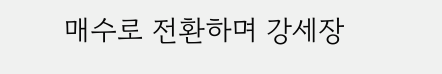매수로 전환하며 강세장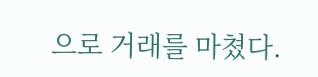으로 거래를 마쳤다.